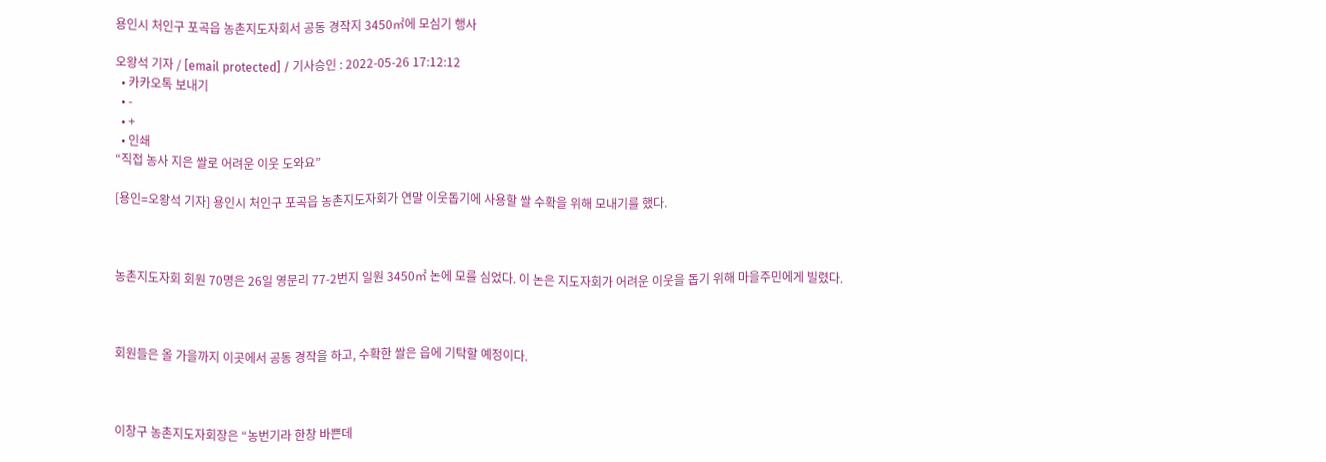용인시 처인구 포곡읍 농촌지도자회서 공동 경작지 3450㎡에 모심기 행사

오왕석 기자 / [email protected] / 기사승인 : 2022-05-26 17:12:12
  • 카카오톡 보내기
  • -
  • +
  • 인쇄
“직접 농사 지은 쌀로 어려운 이웃 도와요”

[용인=오왕석 기자] 용인시 처인구 포곡읍 농촌지도자회가 연말 이웃돕기에 사용할 쌀 수확을 위해 모내기를 했다.



농촌지도자회 회원 70명은 26일 영문리 77-2번지 일원 3450㎡ 논에 모를 심었다. 이 논은 지도자회가 어려운 이웃을 돕기 위해 마을주민에게 빌렸다.



회원들은 올 가을까지 이곳에서 공동 경작을 하고, 수확한 쌀은 읍에 기탁할 예정이다.



이창구 농촌지도자회장은 “농번기라 한창 바쁜데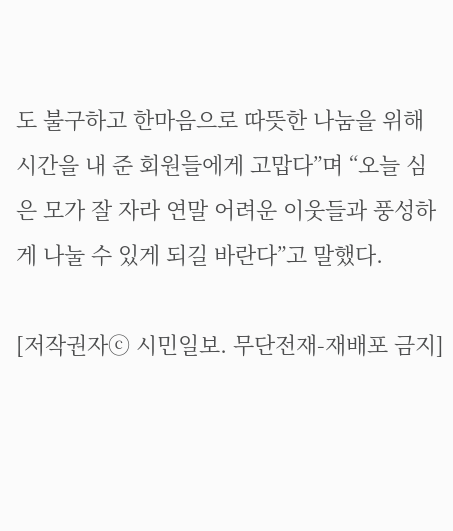도 불구하고 한마음으로 따뜻한 나눔을 위해 시간을 내 준 회원들에게 고맙다”며 “오늘 심은 모가 잘 자라 연말 어려운 이웃들과 풍성하게 나눌 수 있게 되길 바란다”고 말했다.

[저작권자ⓒ 시민일보. 무단전재-재배포 금지]